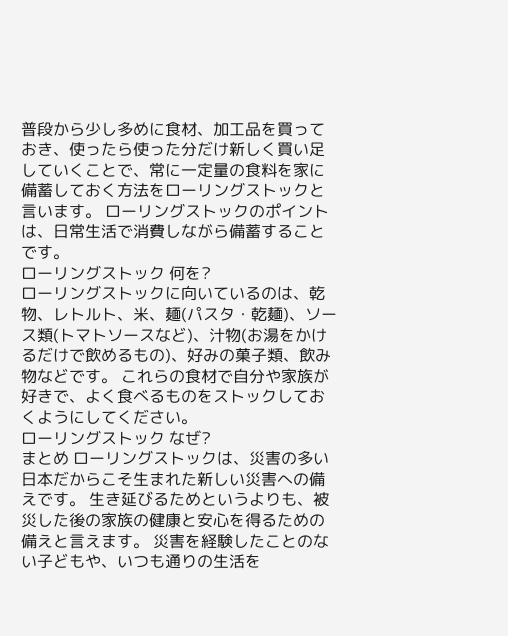普段から少し多めに食材、加工品を買っておき、使ったら使った分だけ新しく買い足していくことで、常に一定量の食料を家に備蓄しておく方法をローリングストックと言います。 ローリングストックのポイントは、日常生活で消費しながら備蓄することです。
ローリングストック 何を?
ローリングストックに向いているのは、乾物、レトルト、米、麺(パスタ・乾麺)、ソース類(トマトソースなど)、汁物(お湯をかけるだけで飲めるもの)、好みの菓子類、飲み物などです。 これらの食材で自分や家族が好きで、よく食べるものをストックしておくようにしてください。
ローリングストック なぜ?
まとめ ローリングストックは、災害の多い日本だからこそ生まれた新しい災害への備えです。 生き延びるためというよりも、被災した後の家族の健康と安心を得るための備えと言えます。 災害を経験したことのない子どもや、いつも通りの生活を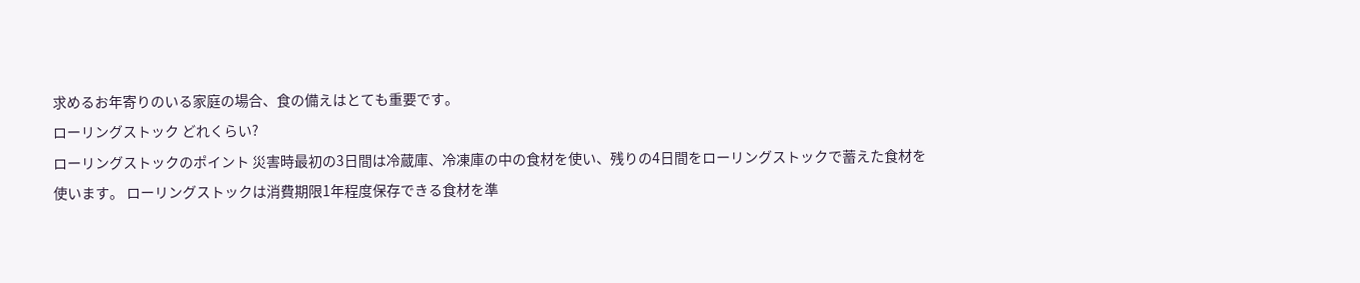求めるお年寄りのいる家庭の場合、食の備えはとても重要です。
ローリングストック どれくらい?
ローリングストックのポイント 災害時最初の3日間は冷蔵庫、冷凍庫の中の食材を使い、残りの4日間をローリングストックで蓄えた食材を使います。 ローリングストックは消費期限1年程度保存できる食材を準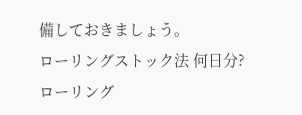備しておきましょう。
ローリングストック法 何日分?
ローリング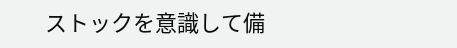ストックを意識して備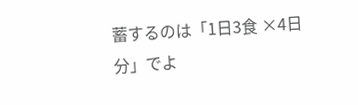蓄するのは「1日3食 ×4日分」でよ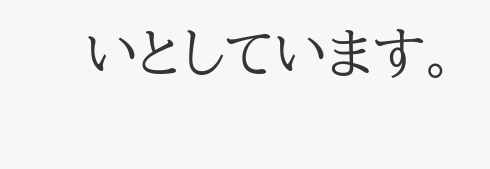いとしています。